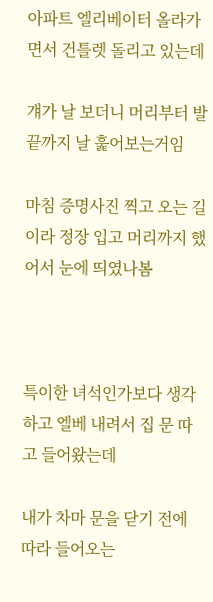아파트 엘리베이터 올라가면서 건틀렛 돌리고 있는데

걔가 날 보더니 머리부터 발끝까지 날 훑어보는거임

마침 증명사진 찍고 오는 길이라 정장 입고 머리까지 했어서 눈에 띄였나봄



특이한 녀석인가보다 생각하고 엘베 내려서 집 문 따고 들어왔는데

내가 차마 문을 닫기 전에 따라 들어오는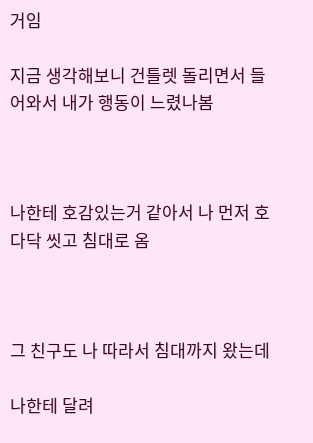거임

지금 생각해보니 건틀렛 돌리면서 들어와서 내가 행동이 느렸나봄



나한테 호감있는거 같아서 나 먼저 호다닥 씻고 침대로 옴



그 친구도 나 따라서 침대까지 왔는데

나한테 달려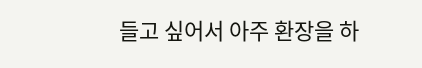들고 싶어서 아주 환장을 하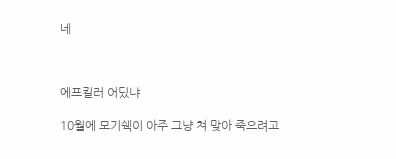네



에프킬러 어딨냐

10월에 모기쉑이 아주 그냥 쳐 맞아 죽으려고